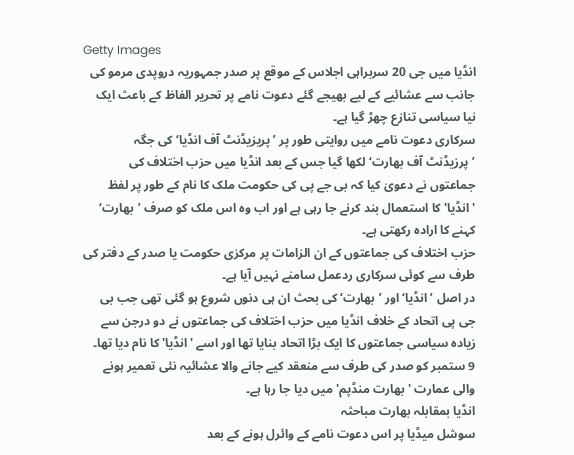Getty Images
انڈیا میں جی 20 سربراہی اجلاس کے موقع پر صدر جمہوریہ دروپدی مرمو کی جانب سے عشائیے کے لیے بھیجے گئے دعوت نامے پر تحریر الفاظ کے باعث ایک نیا سیاسی تنازع چھڑ گیا ہے۔
سرکاری دعوت نامے میں روایتی طور پر ’پریزیڈنٹ آف انڈیا‘ کی جگہ ’پرزیڈنٹ آف بھارت‘ لکھا گیا جس کے بعد انڈیا میں حزب اختلاف کی جماعتوں نے دعویٰ کیا کہ بی جے پی کی حکومت ملک کا نام کے طور پر لفظ 'انڈیا' کا استعمال بند کرنے جا رہی ہے اور اب وہ اس ملک کو صرف ’بھارت‘ کہنے کا ارادہ رکھتی ہے۔
حزب اختلاف کی جماعتوں کے ان الزامات پر مرکزی حکومت یا صدر کے دفتر کی طرف سے کوئی سرکاری ردعمل سامنے نہیں آیا ہے۔
در اصل ’انڈیا‘ اور ’بھارت‘ کی بحث ان ہی دنوں شروع ہو گئی تھی جب بی جی پی اتحاد کے خلاف انڈیا میں حزب اختلاف کی جماعتوں نے دو درجن سے زیادہ سیاسی جماعتوں کا ایک بڑا اتحاد بنایا تھا اور اسے 'انڈیا' کا نام دیا تھا۔
9 ستمبر کو صدر کی طرف سے منعقد کیے جانے والا عشائیہ نئی تعمیر ہونے والی عمارت 'بھارت منڈپم' میں دیا جا رہا ہے۔
انڈیا بمقابلہ بھارت مباحثہ
سوشل میڈیا پر اس دعوت نامے کے وائرل ہونے کے بعد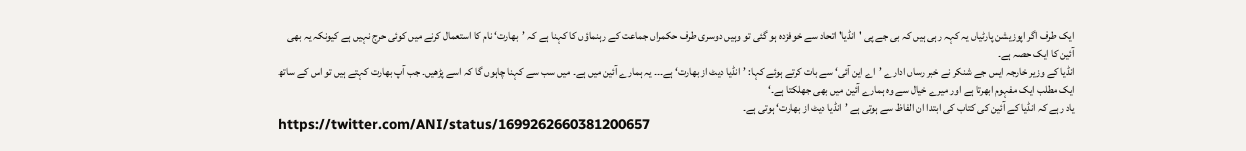ایک طرف اگر اپوزیشن پارٹیاں یہ کہہ رہی ہیں کہ بی جے پی 'انڈیا' اتحاد سے خوفزدہ ہو گئی تو وہیں دوسری طرف حکمراں جماعت کے رہنماؤں کا کہنا ہے کہ ’بھارت‘ نام کا استعمال کرنے میں کوئی حرج نہیں ہے کیونکہ یہ بھی آئین کا ایک حصہ ہے۔
انڈیا کے وزیر خارجہ ایس جے شنکر نے خبر رساں ادارے ’اے این آئی‘ سے بات کرتے ہوئے کہا: ’انڈیا دیٹ از بھارت‘ ہے۔۔۔ یہ ہمارے آئین میں ہے۔ میں سب سے کہنا چاہوں گا کہ اسے پڑھیں۔ جب آپ بھارت کہتے ہیں تو اس کے ساتھ ایک مطلب ایک مفہوم ابھرتا ہے اور میرے خیال سے وہ ہمارے آئین میں بھی جھلکتا ہے۔‘
یاد رہے کہ انڈیا کے آئین کی کتاب کی ابتدا ان الفاظ سے ہوتی ہے ’انڈیا دیٹ از بھارت‘ ہوتی ہے۔
https://twitter.com/ANI/status/1699262660381200657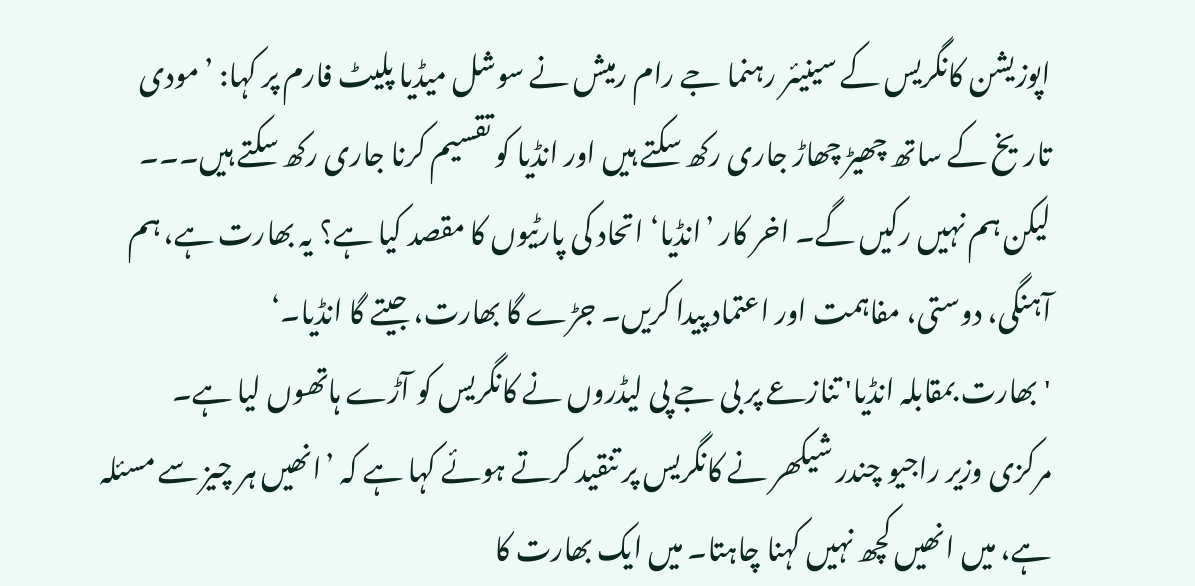اپوزیشن کانگریس کے سینیئر رہنما جے رام رمیش نے سوشل میڈیا پلیٹ فارم پر کہا: ’مودی تاریخ کے ساتھ چھیڑ چھاڑ جاری رکھ سکتے ہیں اور انڈیا کو تقسیم کرنا جاری رکھ سکتے ہیں۔۔۔ لیکن ہم نہیں رکیں گے۔ اخر کار ’انڈیا‘ اتحاد کی پارٹیوں کا مقصد کیا ہے؟ یہ بھارت ہے، ہم آہنگی، دوستی، مفاہمت اور اعتماد پیدا کریں۔ جڑے گا بھارت، جیتے گا انڈیا۔‘
'بھارت بمقابلہ انڈیا' تنازعے پر بی جے پی لیڈروں نے کانگریس کو آڑے ہاتھوں لیا ہے۔
مرکزی وزیر راجیو چندر شیکھر نے کانگریس پر تنقید کرتے ہوئے کہا ہے کہ ’انھیں ہر چیز سے مسئلہ ہے، میں انھیں کچھ نہیں کہنا چاہتا۔ میں ایک بھارت کا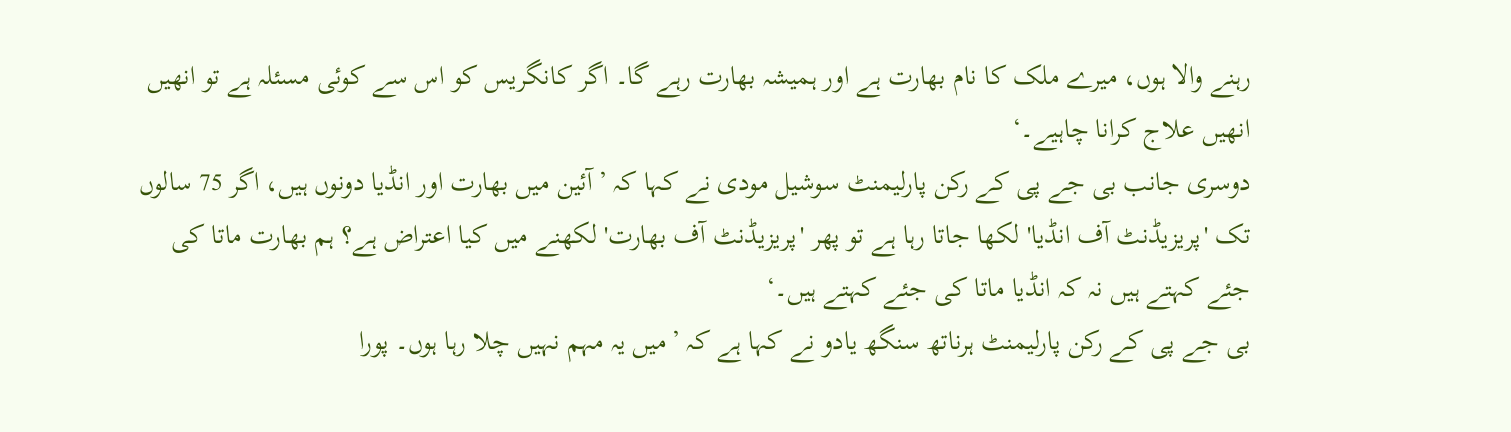رہنے والا ہوں، میرے ملک کا نام بھارت ہے اور ہمیشہ بھارت رہے گا۔ اگر کانگریس کو اس سے کوئی مسئلہ ہے تو انھیں انھیں علاج کرانا چاہیے۔‘
دوسری جانب بی جے پی کے رکن پارلیمنٹ سوشیل مودی نے کہا کہ ’آئین میں بھارت اور انڈیا دونوں ہیں، اگر 75 سالوں تک 'پریزیڈنٹ آف انڈیا' لکھا جاتا رہا ہے تو پھر 'پریزیڈنٹ آف بھارت' لکھنے میں کیا اعتراض ہے؟ ہم بھارت ماتا کی جئے کہتے ہیں نہ کہ انڈیا ماتا کی جئے کہتے ہیں۔‘
بی جے پی کے رکن پارلیمنٹ ہرناتھ سنگھ یادو نے کہا ہے کہ ’میں یہ مہم نہیں چلا رہا ہوں۔ پورا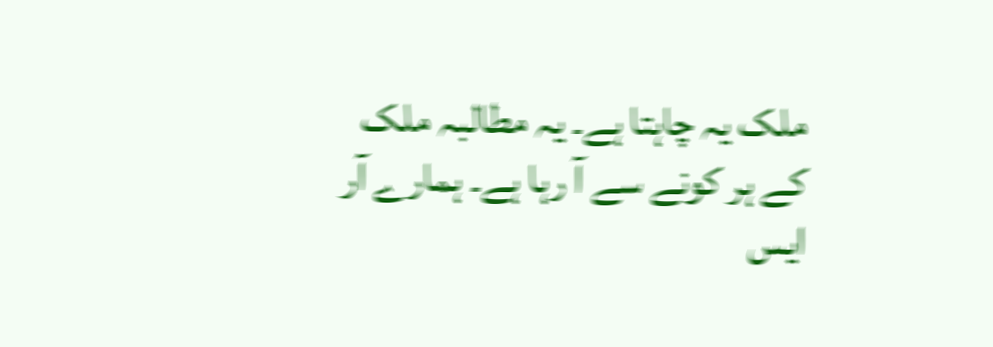ملک یہ چاہتا ہے۔ یہ مطالبہ ملک کے ہر کونے سے آ رہا ہے۔ ہمارے آر ایس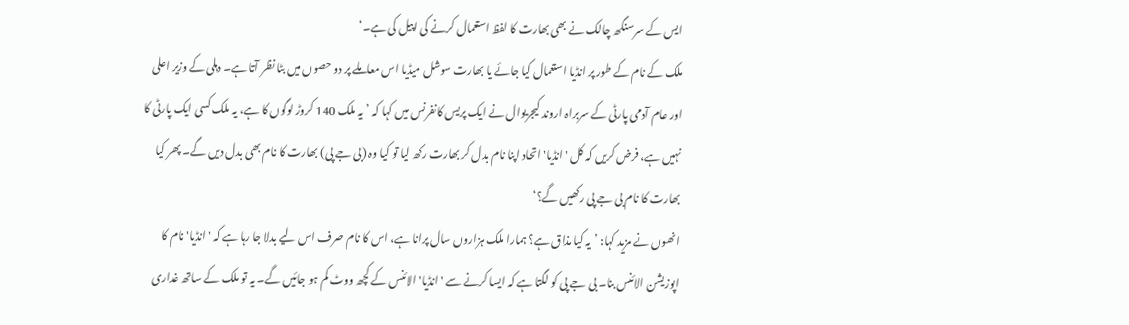ایس کے سرسنگھ چالک نے بھی بھارت کا لفظ استعمال کرنے کی اپیل کی ہے۔‘
ملک کے نام کے طور پر انڈیا استعمال کیا جائے یا بھارت سوشل میڈیا اس معاملے پر دو حصوں میں بٹا نظر آتا ہے۔ دہلی کے وزیر اعلی اور عام آدمی پارٹی کے سربراہ اروند کیجریوال نے ایک پریس کانفرنس میں کہا کہ ’یہ ملک 140 کروڑ لوگوں کا ہے، یہ ملک کسی ایک پارٹی کا نہیں ہے، فرض کریں کہ کل 'انڈیا' اتحاد اپنا نام بدل کر بھارت رکھ لیا تو کیا وہ (بی جے پی) بھارت کا نام بھی بدل دیں گے۔ پھر کیا بھارت کا نام بی جے پی رکھیں گے؟‘
انھوں نے مزید کہا: ’یہ کیا مذاق ہے؟ ہمارا ملک ہزاروں سال پرانا ہے، اس کا نام صرف اس لیے بدلا جا رہا ہے کہ 'انڈیا' نام کا اپوزیشن الائنس بنا۔ بی جے پی کو لگتا ہے کہ ایسا کرنے سے 'انڈیا' الائنس کے کچھ ووٹ کم ہو جائيں گے۔ یہ تو ملک کے ساتھ غداری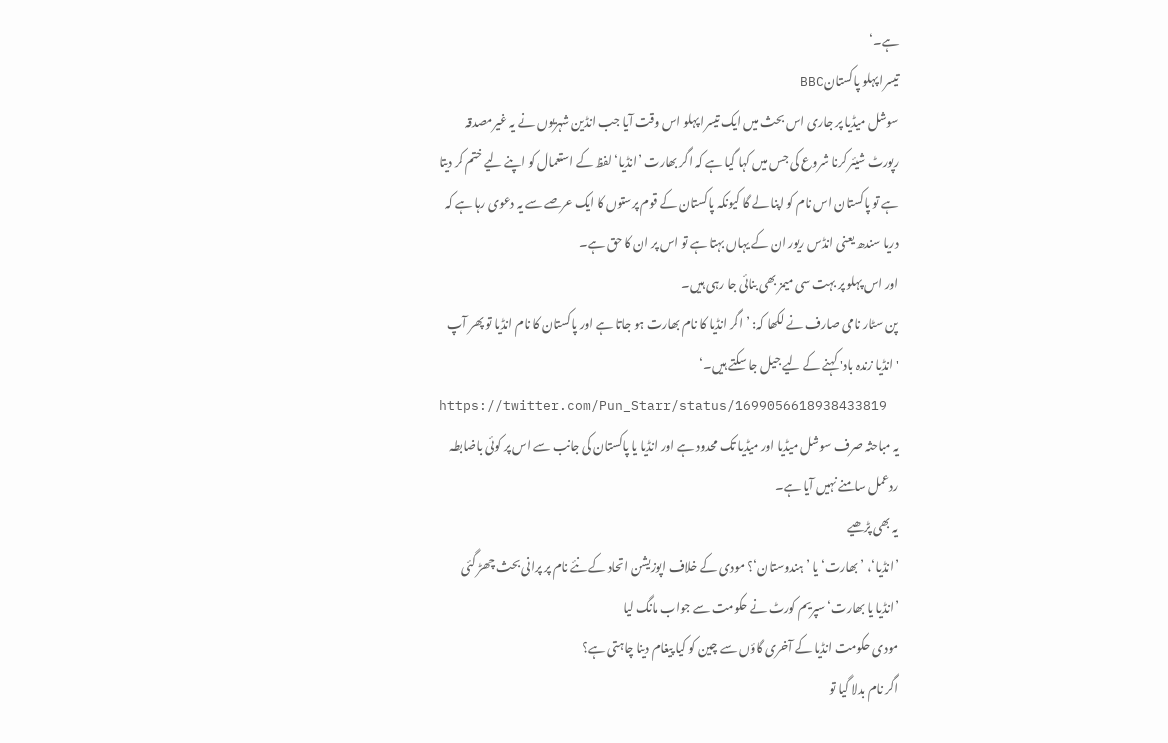ہے۔‘
تیسرا پہلو پاکستانBBC
سوشل میڈیا پر جاری اس بحث میں ایک تیسرا پہلو اس وقت آیا جب انڈین شہریوں نے یہ غیرمصدقہ رپورٹ شیئر کرنا شروع کی جس میں کہا گیا ہے کہ اگر بھارت ’انڈیا‘ لفظ کے استعمال کو اپنے لیے ختم کر دیتا ہے تو پاکستان اس نام کو اپنا لے گا کیونکہ پاکستان کے قوم پرستوں کا ایک عرصے سے یہ دعوی رہا ہے کہ دریا سندھ یعنی انڈس ریور ان کے یہاں بہتا ہے تو اس پر ان کا حق ہے۔
اور اس پہلو پر بہت سی میمز بھی بنائی جا رہی ہیں۔
پن سٹار نامی صارف نے لکھا کہ: ’اگر انڈیا کا نام بھارت ہو جاتا ہے اور پاکستان کا نام انڈیا تو پھر آپ 'انڈیا زندہ باد' کہنے کے لیے جیل جا سکتے ہیں۔‘
https://twitter.com/Pun_Starr/status/1699056618938433819
یہ مباحثہ صرف سوشل میڈیا اور میڈیا تک محدود ہے اور انڈیا یا پاکستان کی جانب سے اس پر کوئی باضابطہ ردعمل سامنے نہیں آیا ہے۔
یہ بھی پڑھیے
’انڈیا‘، ’بھارت‘ یا ’ہندوستان‘؟ مودی کے خلاف اپوزیشن اتحاد کے نئے نام پر پرانی بحث چھڑ گئی
’انڈیا یا بھارت‘ سپریم کورٹ نے حکومت سے جواب مانگ لیا
مودی حکومت انڈیا کے آخری گاؤں سے چین کو کیا پیغام دینا چاہتی ہے؟
اگر نام بدلا گیا تو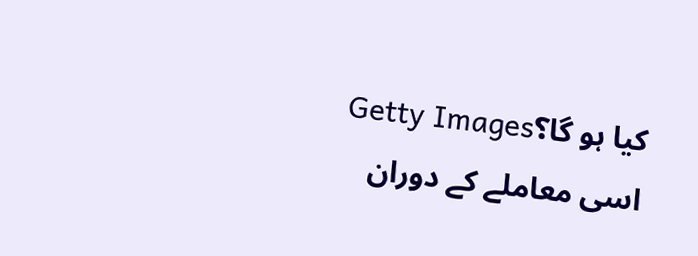کیا ہو گا؟Getty Images
اسی معاملے کے دوران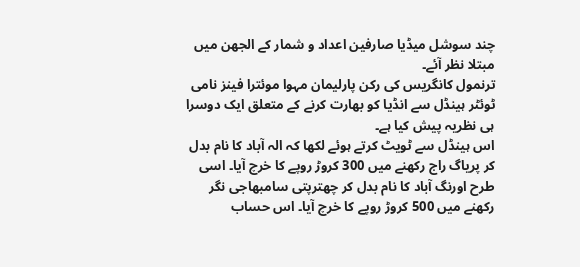چند سوشل میڈیا صارفین اعداد و شمار کے الجھن میں مبتلا نظر آئے۔
ترنمول کانگریس کی رکن پارلیمان مہوا موئترا فینز نامی ٹوئٹر ہینڈل سے انڈیا کو بھارت کرنے کے متعلق ایک دوسرا ہی نظریہ پیش کیا ہے۔
اس ہینڈل سے ٹویٹ کرتے ہوئے لکھا کہ الہ آباد کا نام بدل کر پریاگ راج رکھنے میں 300 کروڑ روپے کا خرچ آیا۔ اسی طرح اورنگ آباد کا نام بدل کر چھترپتی سامبھاجی نگر رکھنے میں 500 کروڑ روپے کا خرچ آیا۔ اس حساب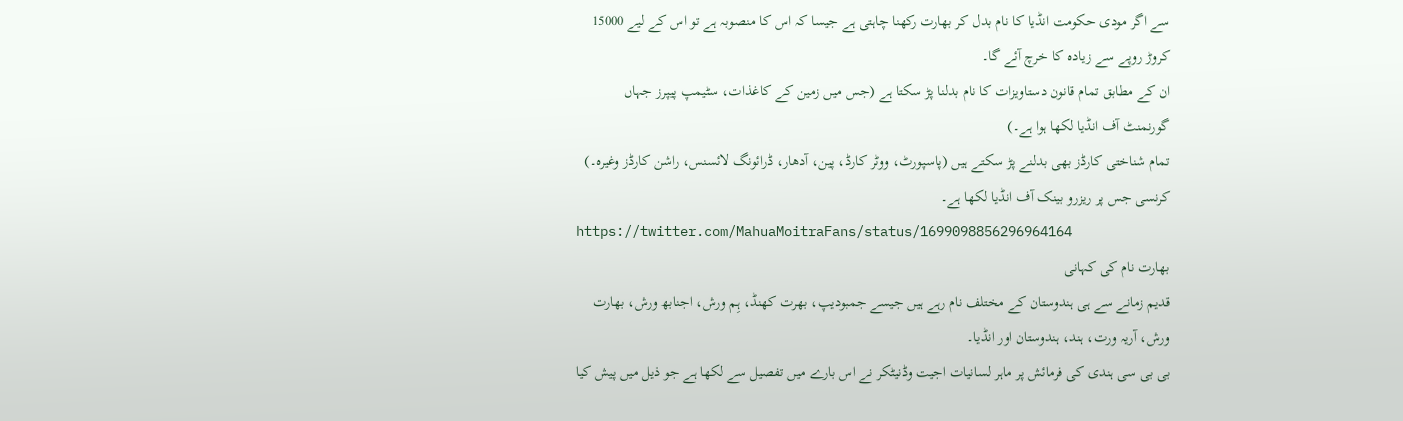سے اگر مودی حکومت انڈیا کا نام بدل کر بھارت رکھنا چاہتی ہے جیسا کہ اس کا منصوبہ ہے تو اس کے لیے 15000 کروڑ روپے سے زیادہ کا خرچ آئے گا۔
ان کے مطابق تمام قانون دستاویزات کا نام بدلنا پڑ سکتا ہے (جس میں زمین کے کاغذات، سٹیمپ پیپرز جہاں گورنمنٹ آف انڈیا لکھا ہوا ہے۔)
تمام شناختی کارڈز بھی بدلنے پڑ سکتے ہیں (پاسپورٹ، ووٹر کارڈ، پین، آدھار، ڈرائونگ لائسنس، راشن کارڈز وغیرہ۔)
کرنسی جس پر ریزرو بینک آف انڈیا لکھا ہے۔
https://twitter.com/MahuaMoitraFans/status/1699098856296964164
بھارت نام کی کہانی
قدیم زمانے سے ہی ہندوستان کے مختلف نام رہے ہیں جیسے جمبودیپ، بھرت کھنڈ، ہِم ورش، اجنابھ ورش، بھارت ورش، آریہ ورت، ہند، ہندوستان اور انڈیا۔
بی بی سی ہندی کی فرمائش پر ماہر لسانیات اجیت وڈنیٹکر نے اس بارے میں تفصیل سے لکھا ہے جو ذیل میں پیش کیا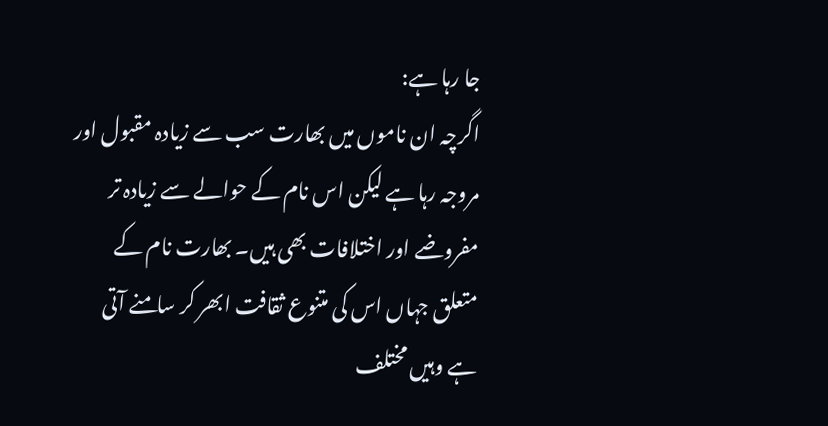جا رہا ہے:
اگرچہ ان ناموں میں بھارت سب سے زیادہ مقبول اور مروجہ رہا ہے لیکن اس نام کے حوالے سے زیادہ تر مفروضے اور اختلافات بھی ہیں۔ بھارت نام کے متعلق جہاں اس کی متنوع ثقافت ابھر کر سامنے آتی ہے وہیں مختلف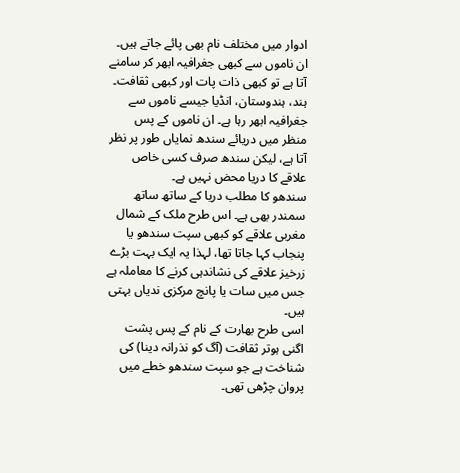ادوار میں مختلف نام بھی پائے جاتے ہیں۔
ان ناموں سے کبھی جغرافیہ ابھر کر سامنے آتا ہے تو کبھی ذات پات اور کبھی ثقافت۔
ہند، ہندوستان، انڈیا جیسے ناموں سے جغرافیہ ابھر رہا ہے۔ ان ناموں کے پس منظر میں دریائے سندھ نمایاں طور پر نظر آتا ہے، لیکن سندھ صرف کسی خاص علاقے کا دریا محض نہیں ہے۔
سندھو کا مطلب دریا کے ساتھ ساتھ سمندر بھی ہے۔ اس طرح ملک کے شمال مغربی علاقے کو کبھی سپت سندھو یا پنجاب کہا جاتا تھا، لہذا یہ ایک بہت بڑے زرخیز علاقے کی نشاندہی کرنے کا معاملہ ہے جس میں سات یا پانچ مرکزی ندیاں بہتی ہیں۔
اسی طرح بھارت کے نام کے پس پشت اگنی ہوتر ثقافت (آگ کو نذرانہ دینا) کی شناخت ہے جو سپت سندھو خطے میں پروان چڑھی تھی۔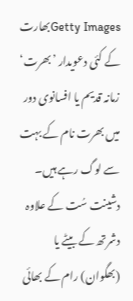Getty Imagesبھارت کے کئی دعویدار ’بھرت‘
زمانہ قدیم یا افسانوی دور میں بھرت نام کے بہت سے لوگ رہے ہیں۔ دشینت سُت کے علاوہ دشرتھ کے بیٹے یا (بھگوان) رام کے بھائی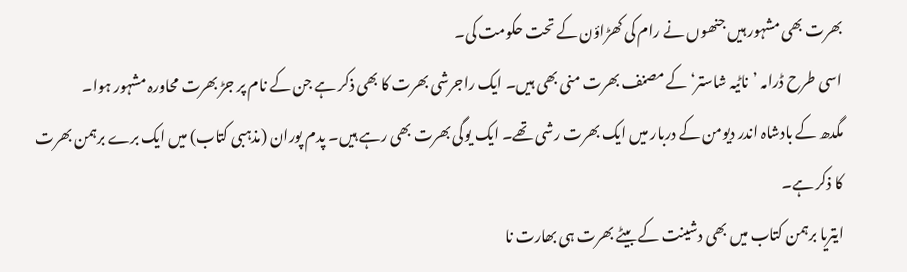بھرت بھی مشہور ہیں جنھوں نے رام کی کھڑاؤن کے تحت حکومت کی۔
اسی طرح ڈرامہ ’ناٹیہ شاستر‘ کے مصنف بھرت منی بھی ہیں۔ ایک راجرشی بھرت کا بھی ذکر ہے جن کے نام پر جڑ بھرت محاورہ مشہور ہوا۔
مگدھ کے بادشاہ اندر دیومن کے دربار میں ایک بھرت رشی تھے۔ ایک یوگی بھرت بھی رہے ہیں۔ پدم پوران (مذہبی کتاب) میں ایک برے برہمن بھرت کا ذکر ہے۔
ایتریا برہمن کتاب میں بھی دشینت کے بیٹے بھرت ہی بھارت نا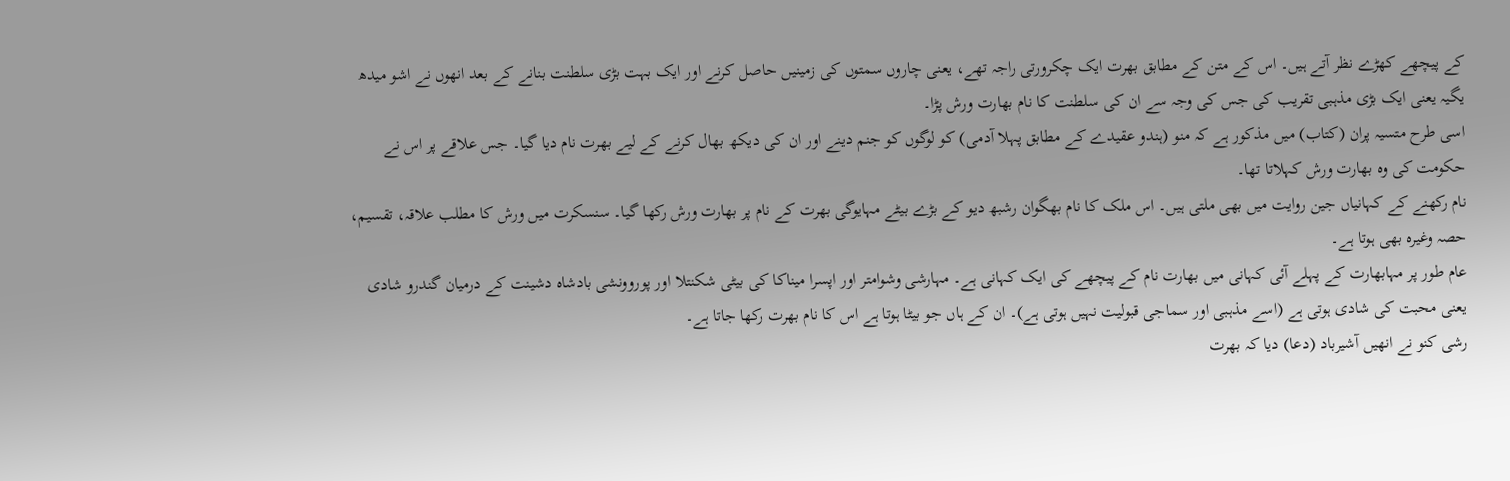کے پیچھے کھڑے نظر آتے ہیں۔ اس کے متن کے مطابق بھرت ایک چکرورتی راجہ تھے، یعنی چاروں سمتوں کی زمینیں حاصل کرنے اور ایک بہت بڑی سلطنت بنانے کے بعد انھوں نے اشو میدھ یگیہ یعنی ایک بڑی مذہبی تقریب کی جس کی وجہ سے ان کی سلطنت کا نام بھارت ورش پڑا۔
اسی طرح متسیہ پران (کتاب) میں مذکور ہے کہ منو (ہندو عقیدے کے مطابق پہلا آدمی) کو لوگوں کو جنم دینے اور ان کی دیکھ بھال کرنے کے لیے بھرت نام دیا گيا۔ جس علاقے پر اس نے حکومت کی وہ بھارت ورش کہلاتا تھا۔
نام رکھنے کے کہانیاں جین روایت میں بھی ملتی ہیں۔ اس ملک کا نام بھگوان رشبھ دیو کے بڑے بیٹے مہایوگی بھرت کے نام پر بھارت ورش رکھا گیا۔ سنسکرت میں ورش کا مطلب علاقہ، تقسیم، حصہ وغیرہ بھی ہوتا ہے۔
عام طور پر مہابھارت کے پہلے آئی کہانی میں بھارت نام کے پیچھے کی ایک کہانی ہے۔ مہارشی وشوامتر اور اپسرا میناکا کی بیٹی شکنتلا اور پوروونشی بادشاہ دشینت کے درمیان گندرو شادی یعنی محبت کی شادی ہوتی ہے (اسے مذہبی اور سماجی قبولیت نہیں ہوتی ہے)۔ ان کے ہاں جو بیٹا ہوتا ہے اس کا نام بھرت رکھا جاتا ہے۔
رشی کنو نے انھیں آشیرباد (دعا) دیا کہ بھرت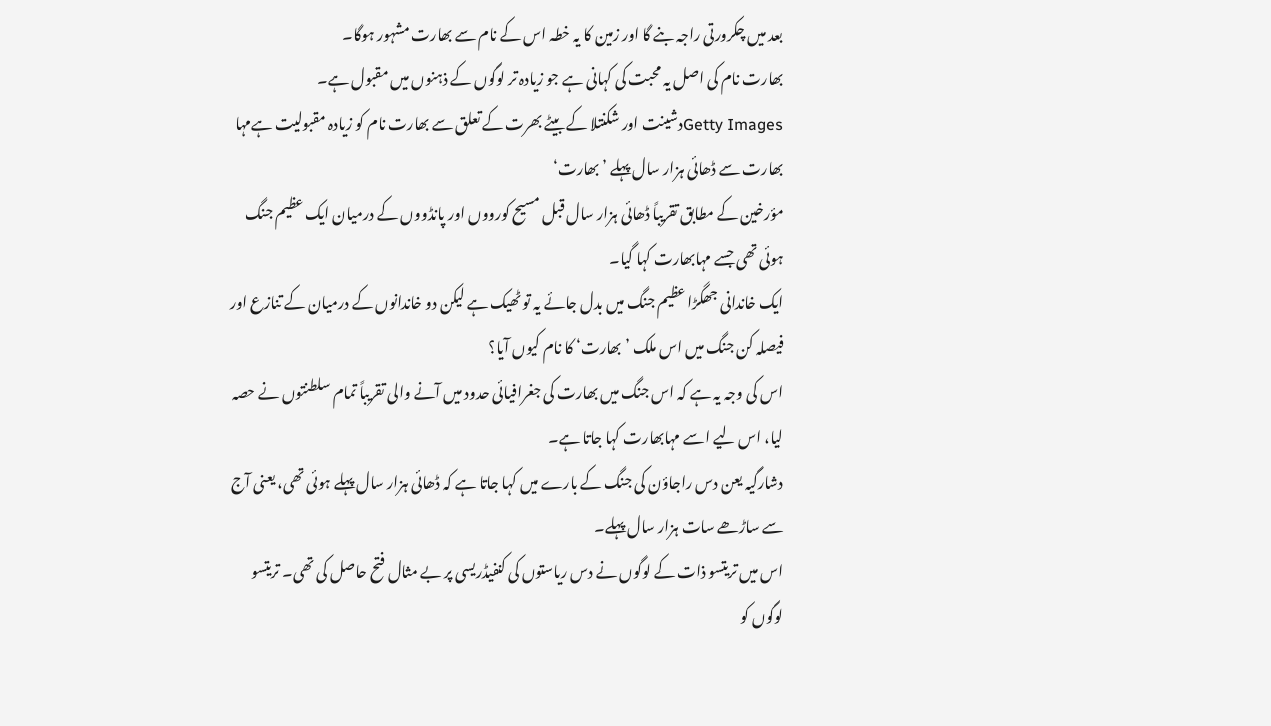بعد میں چکرورتی راجہ بنے گا اور زمین کا یہ خطہ اس کے نام سے بھارت مشہور ہوگا۔
بھارت نام کی اصل یہ محبت کی کہانی ہے جو زیادہ تر لوگوں کے ذہنوں میں مقبول ہے۔
Getty Imagesدشینت اور شکنتلا کے بیٹے بھرت کے تعلق سے بھارت نام کو زیادہ مقبولیت ہےمہا بھارت سے ڈھائی ہزار سال پہلے ’بھارت‘
مؤرخین کے مطابق تقریباً ڈھائی ہزار سال قبل مسیح کورووں اور پانڈووں کے درمیان ایک عظیم جنگ ہوئی تھی جسے مہابھارت کہا گيا۔
ایک خاندانی جھگڑا عظیم جنگ میں بدل جائے یہ تو ٹھیک ہے لیکن دو خاندانوں کے درمیان کے تنازع اور فیصلہ کن جنگ میں اس ملک ’بھارت‘ کا نام کیوں آیا؟
اس کی وجہ یہ ہے کہ اس جنگ میں بھارت کی جغرافیائی حدود میں آنے والی تقریباً تمام سلطنتوں نے حصہ لیا، اس لیے اسے مہابھارت کہا جاتا ہے۔
دشارگیہ یعن دس راجاؤن کی جنگ کے بارے میں کہا جاتا ہے کہ ڈھائی ہزار سال پہلے ہوئی تھی، یعنی آج سے ساڑھے سات ہزار سال پہلے۔
اس میں تریتسو ذات کے لوگوں نے دس ریاستوں کی کنفیڈریسی پر بے مثال فتح حاصل کی تھی۔ تریتسو لوگوں کو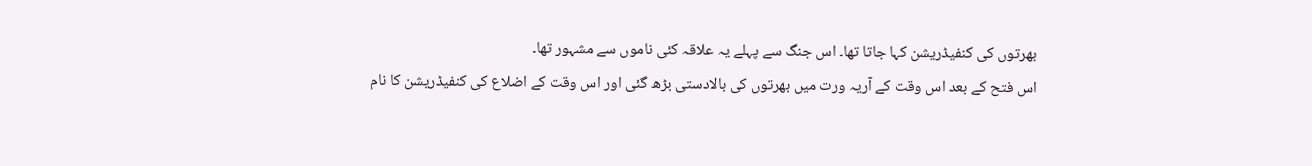بھرتوں کی کنفیڈریشن کہا جاتا تھا۔ اس جنگ سے پہلے یہ علاقہ کئی ناموں سے مشہور تھا۔
اس فتح کے بعد اس وقت کے آریہ ورت میں بھرتوں کی بالادستی بڑھ گئی اور اس وقت کے اضلاع کی کنفیڈریشن کا نام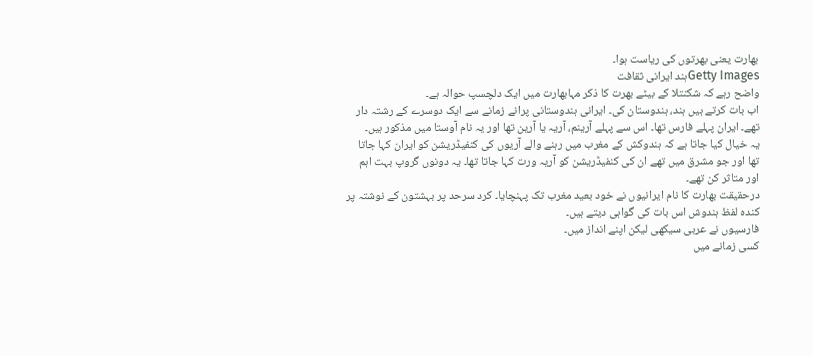بھارت یعنی بھرتوں کی ریاست ہوا۔
Getty Imagesہند ایرانی ثقافت
واضح رہے کہ شکنتلا کے بیٹے بھرت کا ذکر مہابھارت میں ایک دلچسپ حوالہ ہے۔
اب بات کرتے ہیں ہند، ہندوستان کی۔ ایرانی ہندوستانی پرانے زمانے سے ایک دوسرے کے رشتہ دار تھے۔ ایران پہلے فارس تھا۔ اس سے پہلے آرینم، آریہ یا آرین تھا اور یہ نام آوستا میں مذکور ہیں۔
یہ خیال کیا جاتا ہے کہ ہندوکش کے مغرب میں رہنے والے آریوں کی کنفیڈریشن کو ایران کہا جاتا تھا اور جو مشرق میں تھے ان کی کنفیڈریشن کو آریہ ورت کہا جاتا تھا۔ یہ دونوں گروپ بہت اہم اور متاثر کن تھے۔
درحقیقت بھارت کا نام ایرانیوں نے خود بعید مغرب تک پہنچایا۔ کرد سرحد پر بہشتون کے نوشتہ پر کندہ لفظ ہندوش اس بات کی گواہی دیتے ہیں۔
فارسیوں نے عربی سیکھی لیکن اپنے انداز میں۔
کسی زمانے میں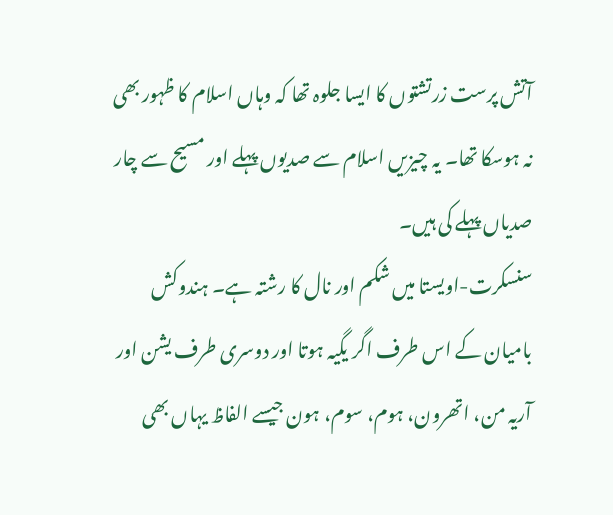آتش پرست زرتشتوں کا ایسا جلوہ تھا کہ وہاں اسلام کا ظہور بھی نہ ہوسکا تھا۔ یہ چیزیں اسلام سے صدیوں پہلے اور مسیح سے چار صدیاں پہلے کی ہیں۔
سنسکرت-اویستا میں شکم اور نال کا رشتہ ہے۔ ہندوکش بامیان کے اس طرف اگر یگیہ ہوتا اور دوسری طرف یشن اور آریہ من، اتھرون، ہوم، سوم، ہون جیسے الفاظ یہاں بھی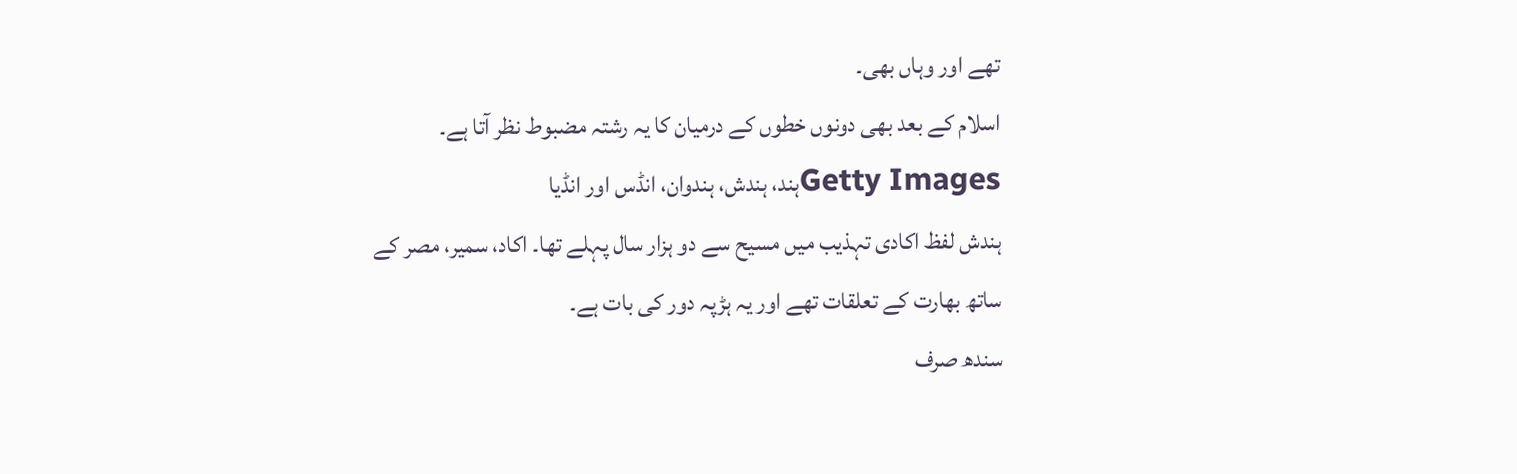تھے اور وہاں بھی۔
اسلام کے بعد بھی دونوں خطوں کے درمیان کا یہ رشتہ مضبوط نظر آتا ہے۔
Getty Imagesہند، ہندش، ہندوان، انڈس اور انڈیا
ہندش لفظ اکادی تہذیب میں مسیح سے دو ہزار سال پہلے تھا۔ اکاد، سمیر، مصر کے ساتھ بھارت کے تعلقات تھے اور یہ ہڑپہ دور کی بات ہے۔
سندھ صرف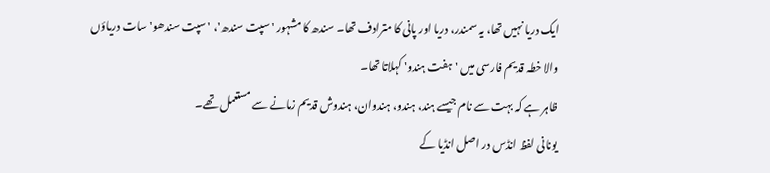ایک دریا نہیں تھا، یہ سمندر، دریا اور پانی کا مترادف تھا۔ سندھ کا مشہور 'سپت سندھ'، 'سپت سندھو' سات دریاؤں والا خطہ قدیم فارسی میں 'ہفت ہندو' کہلاتا تھا۔
ظاہر ہے کہ بہت سے نام جیسے ہند، ہندو، ہندوان، ہندوش قدیم زمانے سے مستعمل تھے۔
یونانی لفظ انڈس در اصل انڈیا کے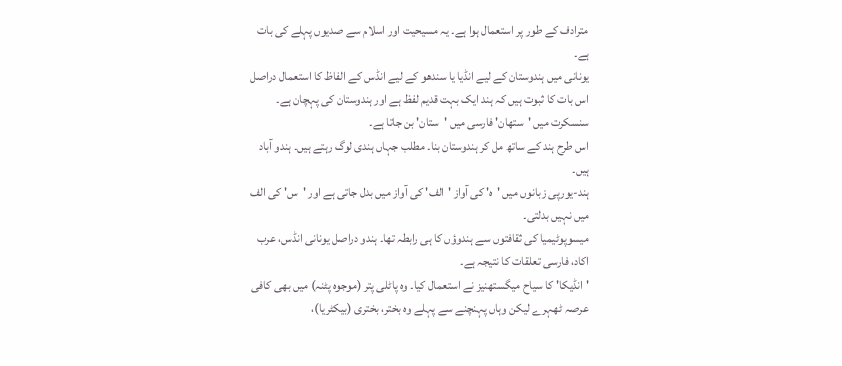مترادف کے طور پر استعمال ہوا ہے۔ یہ مسیحیت اور اسلام سے صدیوں پہلے کی بات ہے۔
یونانی میں ہندوستان کے لیے انڈیا یا سندھو کے لیے انڈس کے الفاظ کا استعمال دراصل اس بات کا ثبوت ہیں کہ ہند ایک بہت قدیم لفظ ہے اور ہندوستان کی پہچان ہے۔ سنسکرت میں 'ستھان' فارسی میں 'ستان' بن جاتا ہے۔
اس طرح ہند کے ساتھ مل کر ہندوستان بنا۔ مطلب جہاں ہندی لوگ رہتے ہیں۔ ہندو آباد ہیں۔
ہند-یورپی زبانوں میں 'ہ' کی آواز 'الف' کی آواز میں بدل جاتی ہے اور 'س' کی الف میں نہیں بدلتی۔
میسوپوٹیمیا کی ثقافتوں سے ہندوؤں کا ہی رابطہ تھا۔ ہندو دراصل یونانی انڈس، عرب اکاد، فارسی تعلقات کا نتیجہ ہے۔
'انڈیکا' کا سیاح میگستھنیز نے استعمال کیا۔ وہ پاٹلی پتر (موجوہ پٹنہ) میں بھی کافی عرصہ ٹھہرے لیکن وہاں پہنچنے سے پہلے وہ بختر، بختری (بیکٹریا)،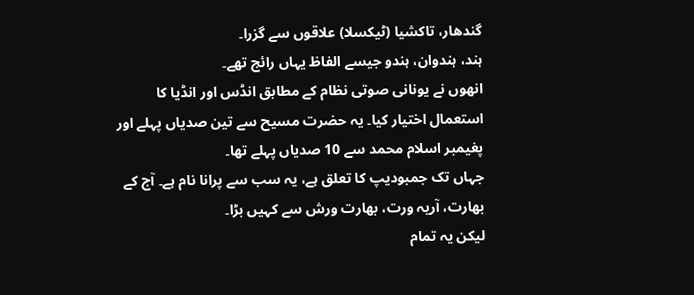گندھار، تاکشیا (ٹیکسلا) علاقوں سے گزرا۔
ہند، ہندوان، ہندو جیسے الفاظ یہاں رائج تھے۔
انھوں نے یونانی صوتی نظام کے مطابق انڈس اور انڈیا کا استعمال اختیار کیا۔ یہ حضرت مسیح سے تین صدیاں پہلے اور پغیمبر اسلام محمد سے 10 صدیاں پہلے تھا۔
جہاں تک جمبودیپ کا تعلق ہے، یہ سب سے پرانا نام ہے۔ آج کے بھارت، آریہ ورت، بھارت ورش سے کہیں بڑا۔
لیکن یہ تمام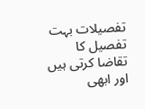تفصیلات بہت تفصیل کا تقاضا کرتی ہیں اور ابھی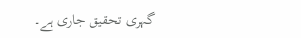گہری تحقیق جاری ہے۔